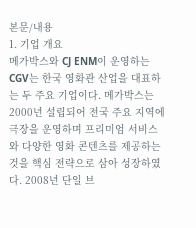본문/내용
1. 기업 개요
메가박스와 CJ ENM이 운영하는 CGV는 한국 영화관 산업을 대표하는 두 주요 기업이다. 메가박스는 2000년 설립되어 전국 주요 지역에 극장을 운영하며 프리미엄 서비스와 다양한 영화 콘텐츠를 제공하는 것을 핵심 전략으로 삼아 성장하였다. 2008년 단일 브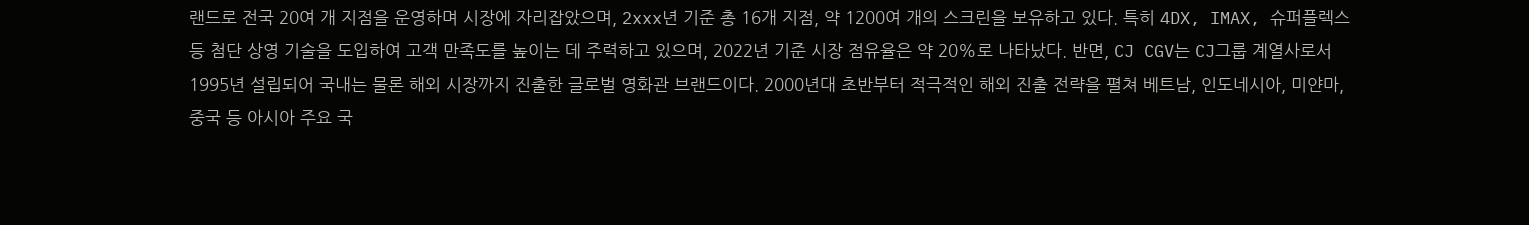랜드로 전국 20여 개 지점을 운영하며 시장에 자리잡았으며, 2xxx년 기준 총 16개 지점, 약 1200여 개의 스크린을 보유하고 있다. 특히 4DX, IMAX, 슈퍼플렉스 등 첨단 상영 기술을 도입하여 고객 만족도를 높이는 데 주력하고 있으며, 2022년 기준 시장 점유율은 약 20%로 나타났다. 반면, CJ CGV는 CJ그룹 계열사로서 1995년 설립되어 국내는 물론 해외 시장까지 진출한 글로벌 영화관 브랜드이다. 2000년대 초반부터 적극적인 해외 진출 전략을 펼쳐 베트남, 인도네시아, 미얀마, 중국 등 아시아 주요 국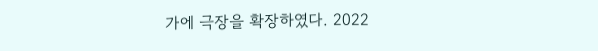가에 극장을 확장하였다. 2022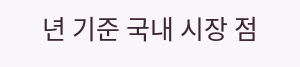년 기준 국내 시장 점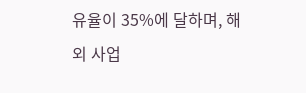유율이 35%에 달하며, 해외 사업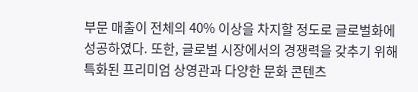부문 매출이 전체의 40% 이상을 차지할 정도로 글로벌화에 성공하였다. 또한, 글로벌 시장에서의 경쟁력을 갖추기 위해 특화된 프리미엄 상영관과 다양한 문화 콘텐츠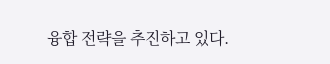융합 전략을 추진하고 있다.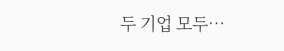두 기업 모두…